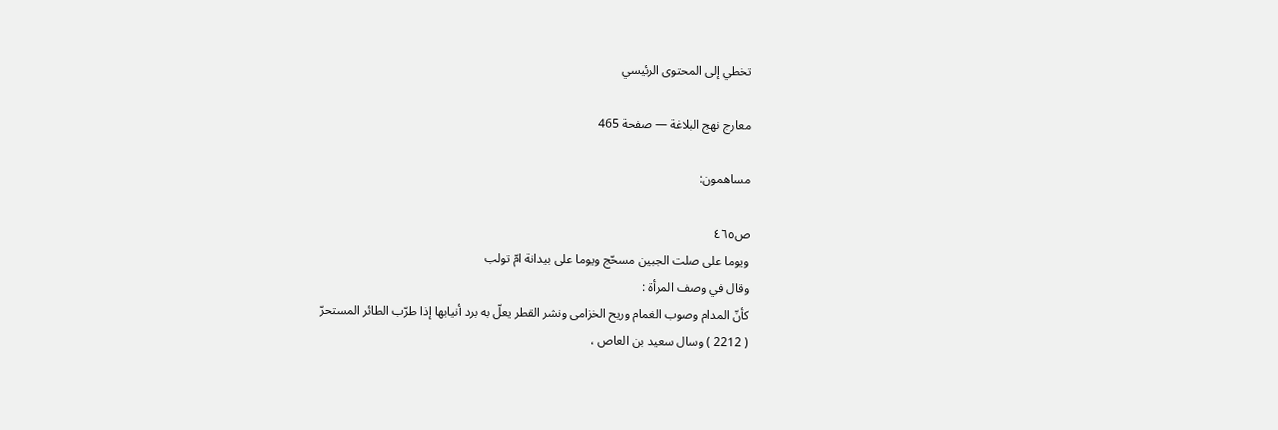تخطي إلى المحتوى الرئيسي

معارج نهج البلاغة — صفحة 465

مساهمون:

ص٤٦٥
ويوما على صلت الجبين مسحّج ويوما على بيدانة امّ تولب
وقال في وصف المرأة :
كأنّ المدام وصوب الغمام وريح الخزامى ونشر القطر يعلّ به برد أنيابها إذا طرّب الطائر المستحرّ
( 2212 ) وسال سعيد بن العاص ،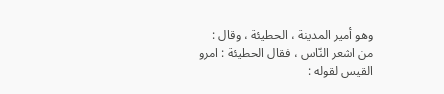وهو أمير المدينة ، الحطيئة ، وقال : من اشعر النّاس ، فقال الحطيئة : امرو القيس لقوله :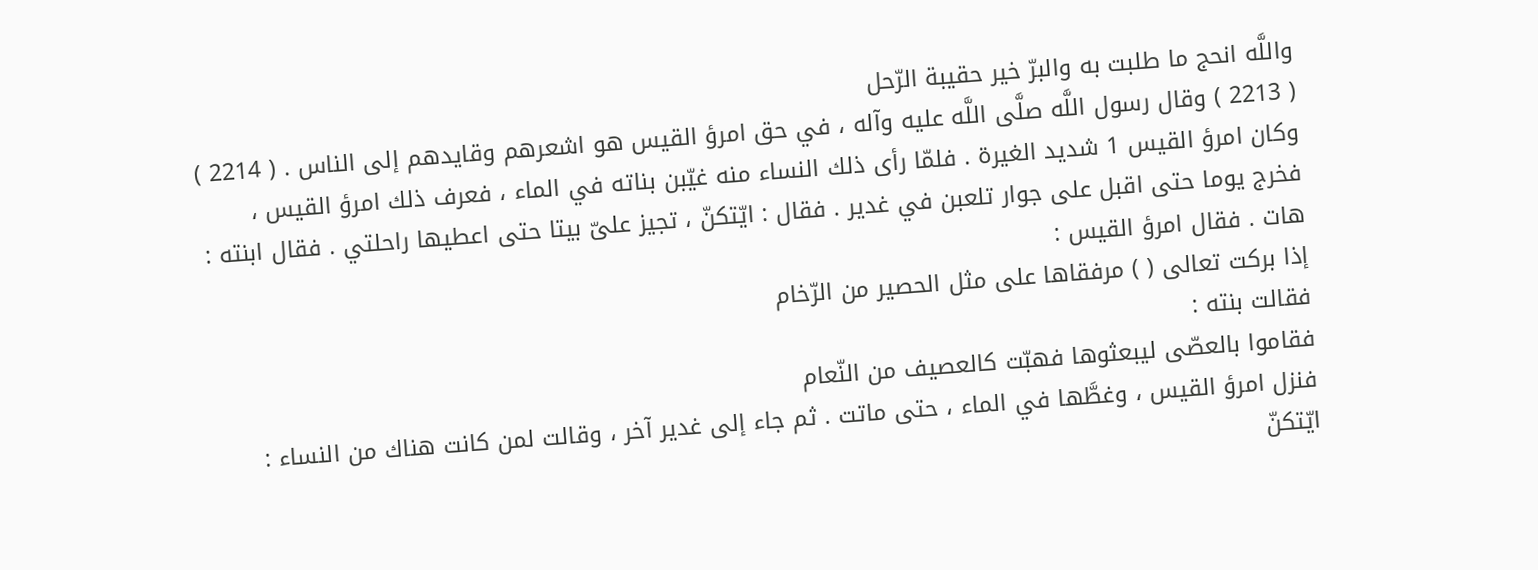واللَّه انحج ما طلبت به والبرّ خير حقيبة الرّحل
( 2213 ) وقال رسول اللَّه صلَّى اللَّه عليه وآله ، في حق امرؤ القيس هو اشعرهم وقايدهم إلى الناس . ( 2214 ) وكان امرؤ القيس 1 شديد الغيرة . فلمّا رأى ذلك النساء منه غيّبن بناته في الماء ، فعرف ذلك امرؤ القيس ، فخرج يوما حتى اقبل على جوار تلعبن في غدير . فقال : ايّتكنّ ، تجيز علىّ بيتا حتى اعطيها راحلتي . فقال ابنته : هات . فقال امرؤ القيس :
إذا بركت تعالى ( ) مرفقاها على مثل الحصير من الرّخام
فقالت بنته :
فقاموا بالعصّى ليبعثوها فهبّت كالعصيف من النّعام
فنزل امرؤ القيس ، وغطَّها في الماء ، حتى ماتت . ثم جاء إلى غدير آخر ، وقالت لمن كانت هناك من النساء : ايّتكنّ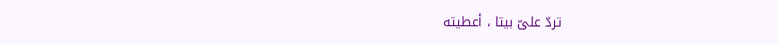تردّ علىّ بيتا ، أعطيته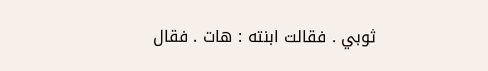ثوبي . فقالت ابنته : هات . فقال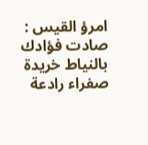امرؤ القيس :
صادت فؤادك بالنياط خريدة صفراء رادعة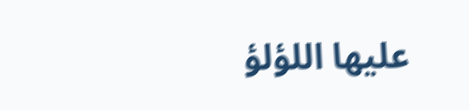عليها اللؤلؤ